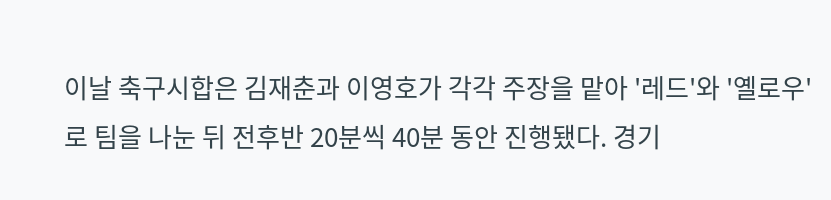이날 축구시합은 김재춘과 이영호가 각각 주장을 맡아 '레드'와 '옐로우'로 팀을 나눈 뒤 전후반 20분씩 40분 동안 진행됐다. 경기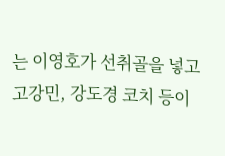는 이영호가 선취골을 넣고 고강민, 강도경 코치 등이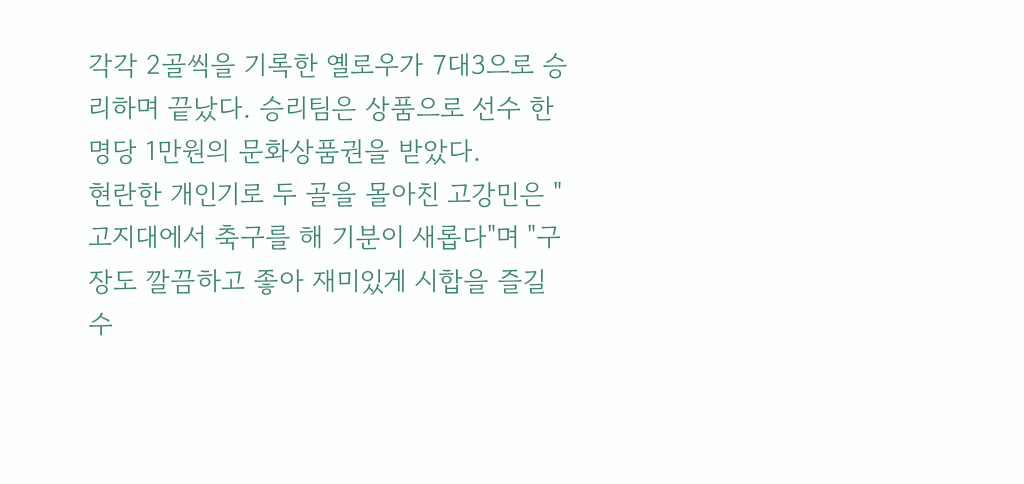각각 2골씩을 기록한 옐로우가 7대3으로 승리하며 끝났다. 승리팀은 상품으로 선수 한 명당 1만원의 문화상품권을 받았다.
현란한 개인기로 두 골을 몰아친 고강민은 "고지대에서 축구를 해 기분이 새롭다"며 "구장도 깔끔하고 좋아 재미있게 시합을 즐길 수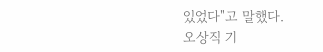있었다"고 말했다.
오상직 기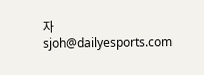자 sjoh@dailyesports.com